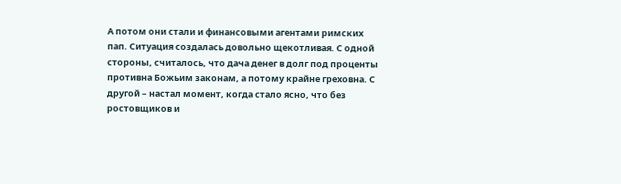А потом они стали и финансовыми агентами римских пап. Ситуация создалась довольно щекотливая. С одной стороны, считалось, что дача денег в долг под проценты противна Божьим законам, а потому крайне греховна. С другой – настал момент, когда стало ясно, что без ростовщиков и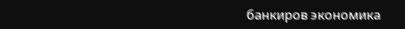банкиров экономика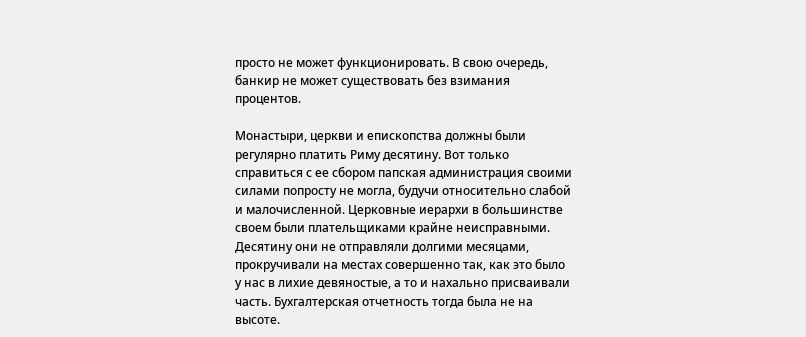просто не может функционировать. В свою очередь, банкир не может существовать без взимания процентов.

Монастыри, церкви и епископства должны были регулярно платить Риму десятину. Вот только справиться с ее сбором папская администрация своими силами попросту не могла, будучи относительно слабой и малочисленной. Церковные иерархи в большинстве своем были плательщиками крайне неисправными. Десятину они не отправляли долгими месяцами, прокручивали на местах совершенно так, как это было у нас в лихие девяностые, а то и нахально присваивали часть. Бухгалтерская отчетность тогда была не на высоте.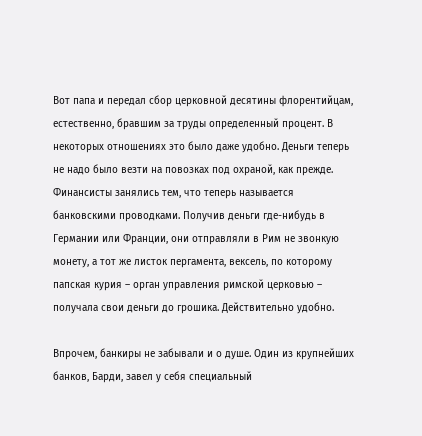Вот папа и передал сбор церковной десятины флорентийцам, естественно, бравшим за труды определенный процент. В некоторых отношениях это было даже удобно. Деньги теперь не надо было везти на повозках под охраной, как прежде. Финансисты занялись тем, что теперь называется банковскими проводками. Получив деньги где-нибудь в Германии или Франции, они отправляли в Рим не звонкую монету, а тот же листок пергамента, вексель, по которому папская курия – орган управления римской церковью – получала свои деньги до грошика. Действительно удобно.

Впрочем, банкиры не забывали и о душе. Один из крупнейших банков, Барди, завел у себя специальный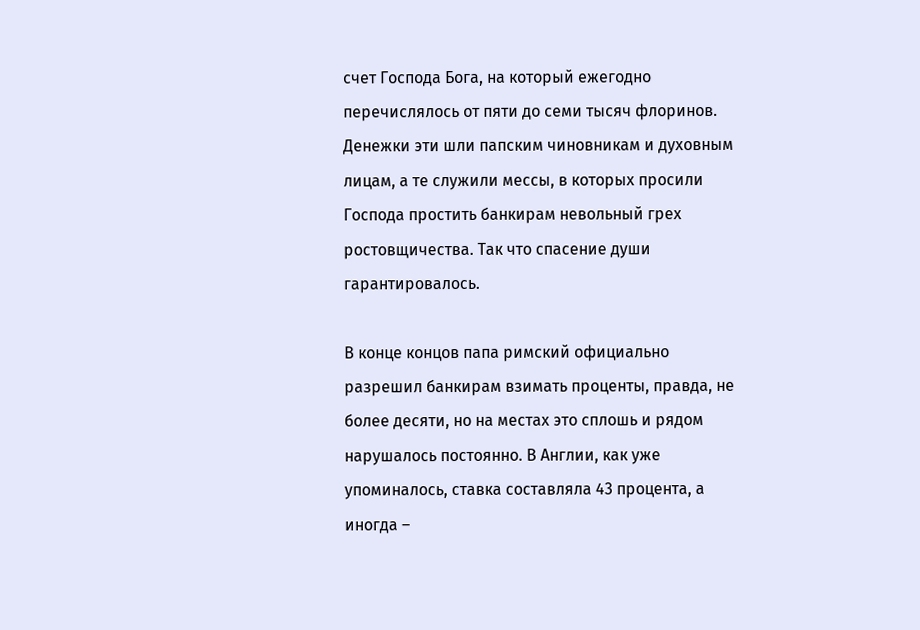счет Господа Бога, на который ежегодно перечислялось от пяти до семи тысяч флоринов. Денежки эти шли папским чиновникам и духовным лицам, а те служили мессы, в которых просили Господа простить банкирам невольный грех ростовщичества. Так что спасение души гарантировалось.

В конце концов папа римский официально разрешил банкирам взимать проценты, правда, не более десяти, но на местах это сплошь и рядом нарушалось постоянно. В Англии, как уже упоминалось, ставка составляла 43 процента, а иногда –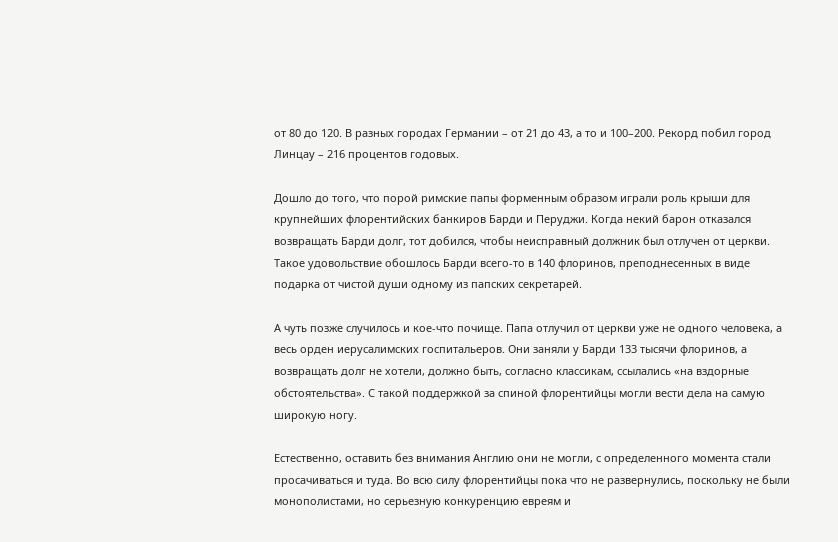от 80 до 120. В разных городах Германии – от 21 до 43, а то и 100–200. Рекорд побил город Линцау – 216 процентов годовых.

Дошло до того, что порой римские папы форменным образом играли роль крыши для крупнейших флорентийских банкиров Барди и Перуджи. Когда некий барон отказался возвращать Барди долг, тот добился, чтобы неисправный должник был отлучен от церкви. Такое удовольствие обошлось Барди всего-то в 140 флоринов, преподнесенных в виде подарка от чистой души одному из папских секретарей.

А чуть позже случилось и кое-что почище. Папа отлучил от церкви уже не одного человека, а весь орден иерусалимских госпитальеров. Они заняли у Барди 133 тысячи флоринов, а возвращать долг не хотели, должно быть, согласно классикам, ссылались «на вздорные обстоятельства». С такой поддержкой за спиной флорентийцы могли вести дела на самую широкую ногу.

Естественно, оставить без внимания Англию они не могли, с определенного момента стали просачиваться и туда. Во всю силу флорентийцы пока что не развернулись, поскольку не были монополистами, но серьезную конкуренцию евреям и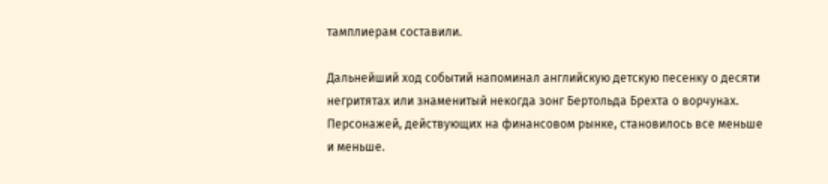тамплиерам составили.

Дальнейший ход событий напоминал английскую детскую песенку о десяти негритятах или знаменитый некогда зонг Бертольда Брехта о ворчунах. Персонажей, действующих на финансовом рынке, становилось все меньше и меньше.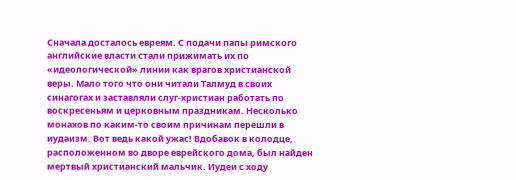Сначала досталось евреям. С подачи папы римского английские власти стали прижимать их по «идеологической» линии как врагов христианской веры. Мало того что они читали Талмуд в своих синагогах и заставляли слуг-христиан работать по воскресеньям и церковным праздникам. Несколько монахов по каким-то своим причинам перешли в иудаизм. Вот ведь какой ужас! Вдобавок в колодце, расположенном во дворе еврейского дома, был найден мертвый христианский мальчик. Иудеи с ходу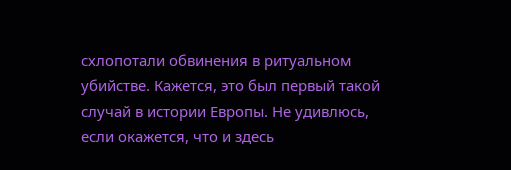схлопотали обвинения в ритуальном убийстве. Кажется, это был первый такой случай в истории Европы. Не удивлюсь, если окажется, что и здесь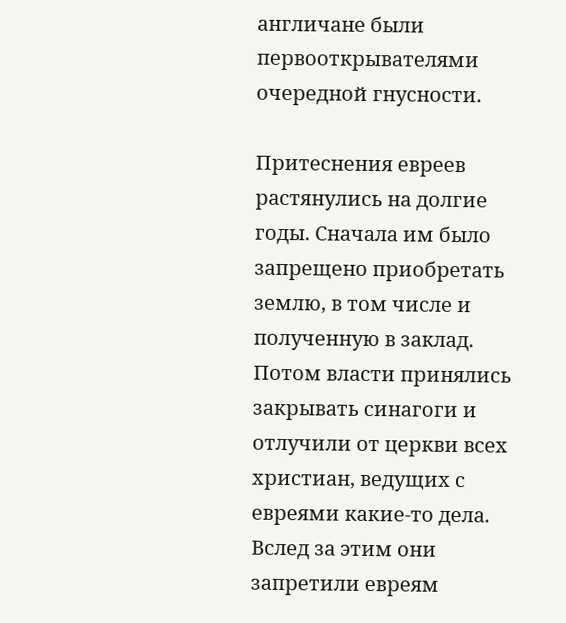англичане были первооткрывателями очередной гнусности.

Притеснения евреев растянулись на долгие годы. Сначала им было запрещено приобретать землю, в том числе и полученную в заклад. Потом власти принялись закрывать синагоги и отлучили от церкви всех христиан, ведущих с евреями какие-то дела. Вслед за этим они запретили евреям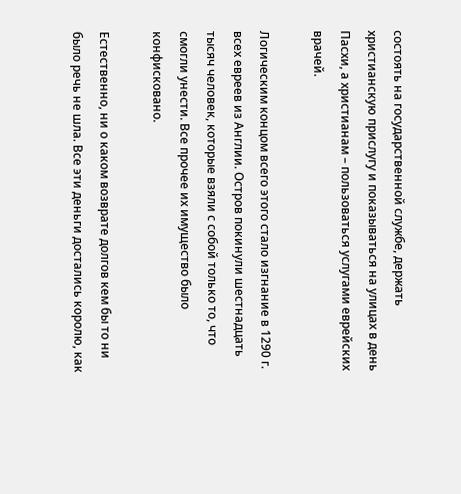состоять на государственной службе, держать христианскую прислугу и показываться на улицах в день Пасхи, а христианам – пользоваться услугами еврейских врачей.

Логическим концом всего этого стало изгнание в 1290 г. всех евреев из Англии. Остров покинули шестнадцать тысяч человек, которые взяли с собой только то, что смогли унести. Все прочее их имущество было конфисковано.

Естественно, ни о каком возврате долгов кем бы то ни было речь не шла. Все эти деньги достались королю, как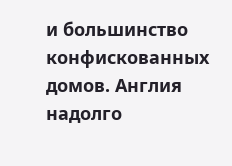и большинство конфискованных домов. Англия надолго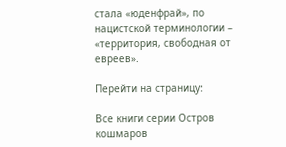стала «юденфрай», по нацистской терминологии – «территория, свободная от евреев».

Перейти на страницу:

Все книги серии Остров кошмаров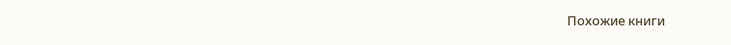Похожие книги